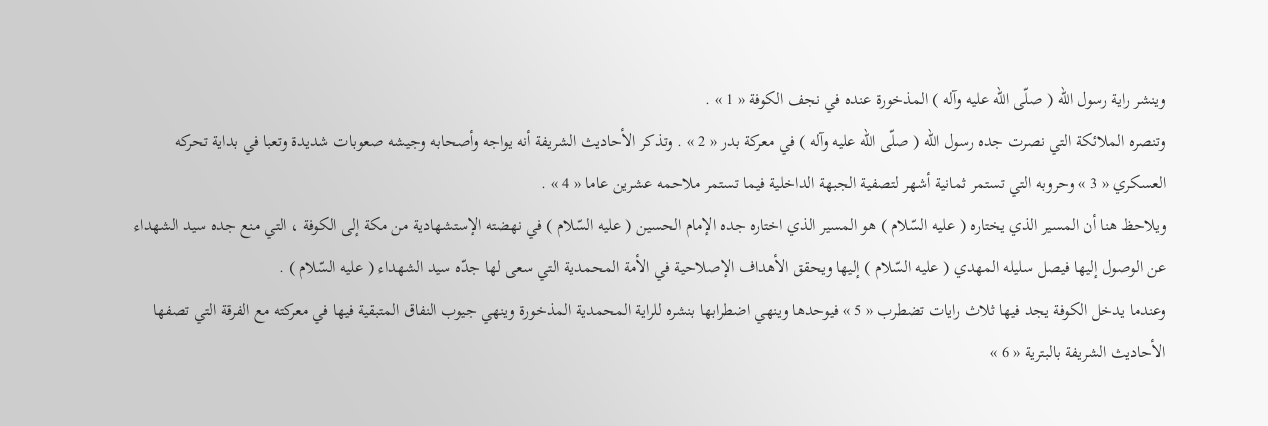وينشر راية رسول اللّه ( صلّى اللّه عليه وآله ) المذخورة عنده في نجف الكوفة « 1 » .
وتنصره الملائكة التي نصرت جده رسول اللّه ( صلّى اللّه عليه وآله ) في معركة بدر « 2 » . وتذكر الأحاديث الشريفة أنه يواجه وأصحابه وجيشه صعوبات شديدة وتعبا في بداية تحركه العسكري « 3 » وحروبه التي تستمر ثمانية أشهر لتصفية الجبهة الداخلية فيما تستمر ملاحمه عشرين عاما « 4 » .
ويلاحظ هنا أن المسير الذي يختاره ( عليه السّلام ) هو المسير الذي اختاره جده الإمام الحسين ( عليه السّلام ) في نهضته الإستشهادية من مكة إلى الكوفة ، التي منع جده سيد الشهداء عن الوصول إليها فيصل سليله المهدي ( عليه السّلام ) إليها ويحقق الأهداف الإصلاحية في الأمة المحمدية التي سعى لها جدّه سيد الشهداء ( عليه السّلام ) .
وعندما يدخل الكوفة يجد فيها ثلاث رايات تضطرب « 5 » فيوحدها وينهي اضطرابها بنشره للراية المحمدية المذخورة وينهي جيوب النفاق المتبقية فيها في معركته مع الفرقة التي تصفها الأحاديث الشريفة بالبترية « 6 »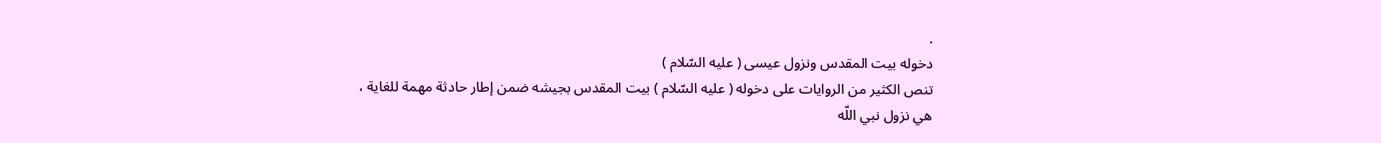.
دخوله بيت المقدس ونزول عيسى ( عليه السّلام )
تنص الكثير من الروايات على دخوله ( عليه السّلام ) بيت المقدس بجيشه ضمن إطار حادثة مهمة للغاية ، هي نزول نبي اللّه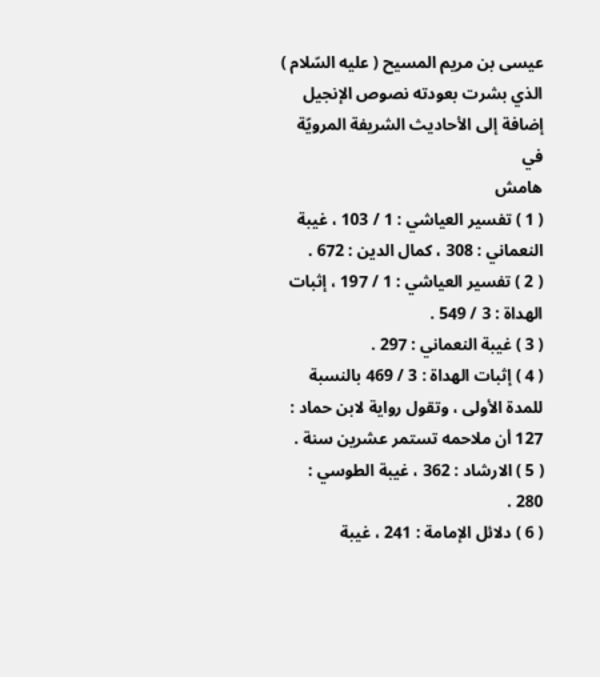عيسى بن مريم المسيح ( عليه السّلام ) الذي بشرت بعودته نصوص الإنجيل إضافة إلى الأحاديث الشريفة المرويّة في
هامش
( 1 ) تفسير العياشي : 1 / 103 ، غيبة النعماني : 308 ، كمال الدين : 672 .
( 2 ) تفسير العياشي : 1 / 197 ، إثبات الهداة : 3 / 549 .
( 3 ) غيبة النعماني : 297 .
( 4 ) إثبات الهداة : 3 / 469 بالنسبة للمدة الأولى ، وتقول رواية لابن حماد : 127 أن ملاحمه تستمر عشرين سنة .
( 5 ) الارشاد : 362 ، غيبة الطوسي : 280 .
( 6 ) دلائل الإمامة : 241 ، غيبة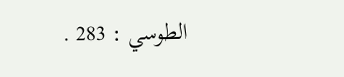الطوسي : 283 .